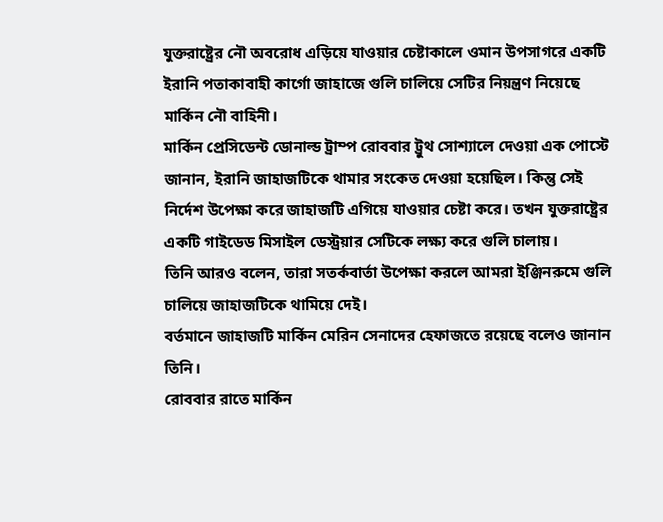যুক্তরাষ্ট্রের নৌ অবরোধ এড়িয়ে যাওয়ার চেষ্টাকালে ওমান উপসাগরে একটি ইরানি পতাকাবাহী কার্গো জাহাজে গুলি চালিয়ে সেটির নিয়ন্ত্রণ নিয়েছে মার্কিন নৌ বাহিনী।
মার্কিন প্রেসিডেন্ট ডোনাল্ড ট্রাম্প রোববার ট্রুথ সোশ্যালে দেওয়া এক পোস্টে জানান, ইরানি জাহাজটিকে থামার সংকেত দেওয়া হয়েছিল। কিন্তু সেই নির্দেশ উপেক্ষা করে জাহাজটি এগিয়ে যাওয়ার চেষ্টা করে। তখন যুক্তরাষ্ট্রের একটি গাইডেড মিসাইল ডেস্ট্রয়ার সেটিকে লক্ষ্য করে গুলি চালায়।
তিনি আরও বলেন, তারা সতর্কবার্তা উপেক্ষা করলে আমরা ইঞ্জিনরুমে গুলি চালিয়ে জাহাজটিকে থামিয়ে দেই।
বর্তমানে জাহাজটি মার্কিন মেরিন সেনাদের হেফাজতে রয়েছে বলেও জানান তিনি।
রোববার রাতে মার্কিন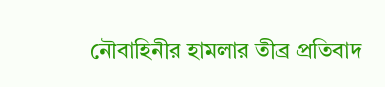নৌবাহিনীর হামলার তীব্র প্রতিবাদ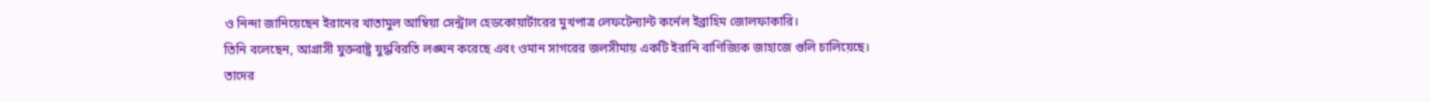ও নিন্দা জানিয়েছেন ইরানের খাতামুল আম্বিয়া সেন্ট্রাল হেডকোয়ার্টারের মুখপাত্র লেফটেন্যান্ট কর্নেল ইব্রাহিম জোলফাকারি।
তিনি বলেছেন, আগ্রাসী যুক্তরাষ্ট্র যুদ্ধবিরতি লঙ্ঘন করেছে এবং ওমান সাগরের জলসীমায় একটি ইরানি বাণিজ্যিক জাহাজে গুলি চালিয়েছে। তাদের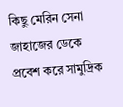কিছু মেরিন সেনা জাহাজের ডেকে প্রবেশ করে সামুদ্রিক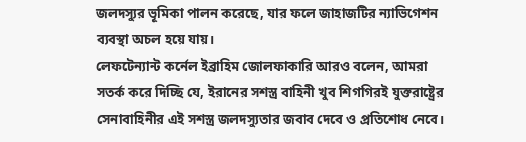জলদস্যুর ভূমিকা পালন করেছে, যার ফলে জাহাজটির ন্যাভিগেশন ব্যবস্থা অচল হয়ে যায়।
লেফটেন্যান্ট কর্নেল ইব্রাহিম জোলফাকারি আরও বলেন, আমরা সতর্ক করে দিচ্ছি যে, ইরানের সশস্ত্র বাহিনী খুব শিগগিরই যুক্তরাষ্ট্রের সেনাবাহিনীর এই সশস্ত্র জলদস্যুতার জবাব দেবে ও প্রতিশোধ নেবে।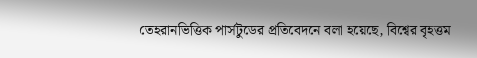তেহরানভিত্তিক পার্সটুডের প্রতিবেদনে বলা হয়েছে, বিশ্বের বৃহত্তম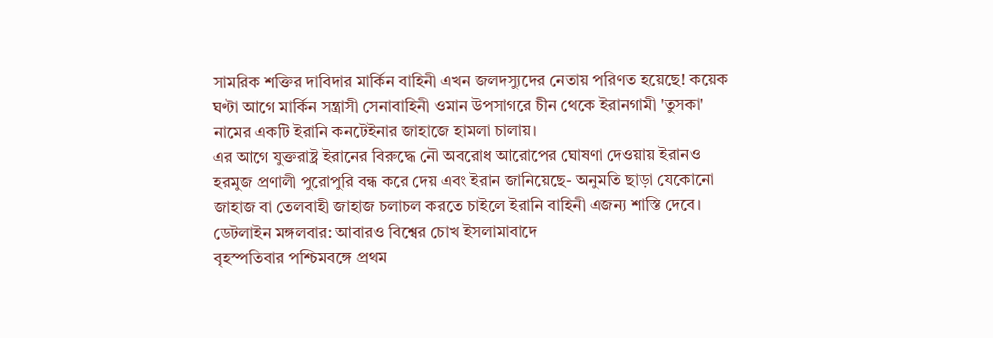সামরিক শক্তির দাবিদার মার্কিন বাহিনী এখন জলদস্যুদের নেতায় পরিণত হয়েছে! কয়েক ঘণ্টা আগে মার্কিন সন্ত্রাসী সেনাবাহিনী ওমান উপসাগরে চীন থেকে ইরানগামী 'তুসকা' নামের একটি ইরানি কনটেইনার জাহাজে হামলা চালায়।
এর আগে যুক্তরাষ্ট্র ইরানের বিরুদ্ধে নৌ অবরোধ আরোপের ঘোষণা দেওয়ায় ইরানও হরমুজ প্রণালী পুরোপুরি বন্ধ করে দেয় এবং ইরান জানিয়েছে- অনুমতি ছাড়া যেকোনো জাহাজ বা তেলবাহী জাহাজ চলাচল করতে চাইলে ইরানি বাহিনী এজন্য শাস্তি দেবে।
ডেটলাইন মঙ্গলবার: আবারও বিশ্বের চোখ ইসলামাবাদে
বৃহস্পতিবার পশ্চিমবঙ্গে প্রথম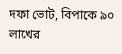দফা ভোট, বিপাকে ৯০ লাখের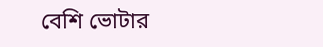বেশি ভোটার